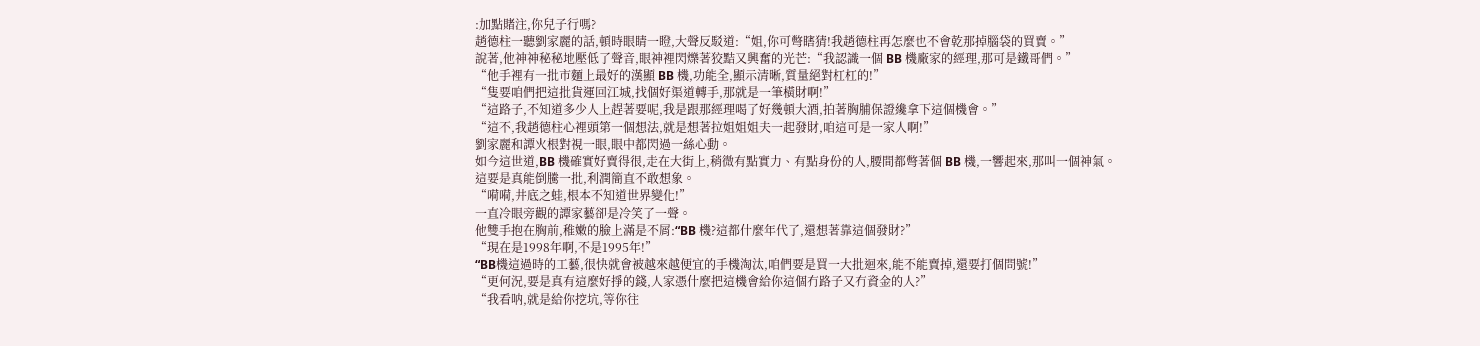:加點賭注,你兒子行嗎?
趙德柱一聽劉家麗的話,頓時眼睛一瞪,大聲反駁道:“姐,你可彆瞎猜!我趙德柱再怎麼也不會乾那掉腦袋的買賣。”
說著,他神神秘秘地壓低了聲音,眼神裡閃爍著狡黠又興奮的光芒:“我認識一個 BB 機廠家的經理,那可是鐵哥們。”
“他手裡有一批市麵上最好的漢顯 BB 機,功能全,顯示清晰,質量絕對杠杠的!”
“隻要咱們把這批貨運回江城,找個好渠道轉手,那就是一筆橫財啊!”
“這路子,不知道多少人上趕著要呢,我是跟那經理喝了好幾頓大酒,拍著胸脯保證纔拿下這個機會。”
“這不,我趙德柱心裡頭第一個想法,就是想著拉姐姐姐夫一起發財,咱這可是一家人啊!”
劉家麗和譚火根對視一眼,眼中都閃過一絲心動。
如今這世道,BB 機確實好賣得很,走在大街上,稍微有點實力、有點身份的人,腰間都彆著個 BB 機,一響起來,那叫一個神氣。
這要是真能倒騰一批,利潤簡直不敢想象。
“嗬嗬,井底之蛙,根本不知道世界變化!”
一直冷眼旁觀的譚家藝卻是冷笑了一聲。
他雙手抱在胸前,稚嫩的臉上滿是不屑:“BB 機?這都什麼年代了,還想著靠這個發財?”
“現在是1998年啊,不是1995年!”
“BB機這過時的工藝,很快就會被越來越便宜的手機淘汰,咱們要是買一大批迴來,能不能賣掉,還要打個問號!”
“更何況,要是真有這麼好掙的錢,人家憑什麼把這機會給你這個冇路子又冇資金的人?”
“我看呐,就是給你挖坑,等你往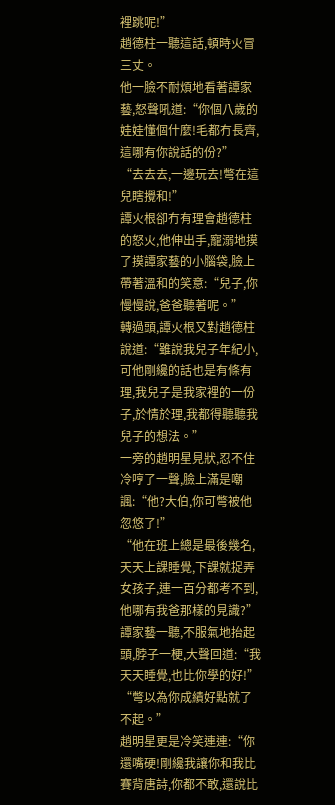裡跳呢!”
趙德柱一聽這話,頓時火冒三丈。
他一臉不耐煩地看著譚家藝,怒聲吼道:“你個八歲的娃娃懂個什麼!毛都冇長齊,這哪有你說話的份?”
“去去去,一邊玩去!彆在這兒瞎攪和!”
譚火根卻冇有理會趙德柱的怒火,他伸出手,寵溺地摸了摸譚家藝的小腦袋,臉上帶著溫和的笑意:“兒子,你慢慢說,爸爸聽著呢。”
轉過頭,譚火根又對趙德柱說道:“雖說我兒子年紀小,可他剛纔的話也是有條有理,我兒子是我家裡的一份子,於情於理,我都得聽聽我兒子的想法。”
一旁的趙明星見狀,忍不住冷哼了一聲,臉上滿是嘲諷:“他?大伯,你可彆被他忽悠了!”
“他在班上總是最後幾名,天天上課睡覺,下課就捉弄女孩子,連一百分都考不到,他哪有我爸那樣的見識?”
譚家藝一聽,不服氣地抬起頭,脖子一梗,大聲回道:“我天天睡覺,也比你學的好!”
“彆以為你成績好點就了不起。”
趙明星更是冷笑連連:“你還嘴硬!剛纔我讓你和我比賽背唐詩,你都不敢,還說比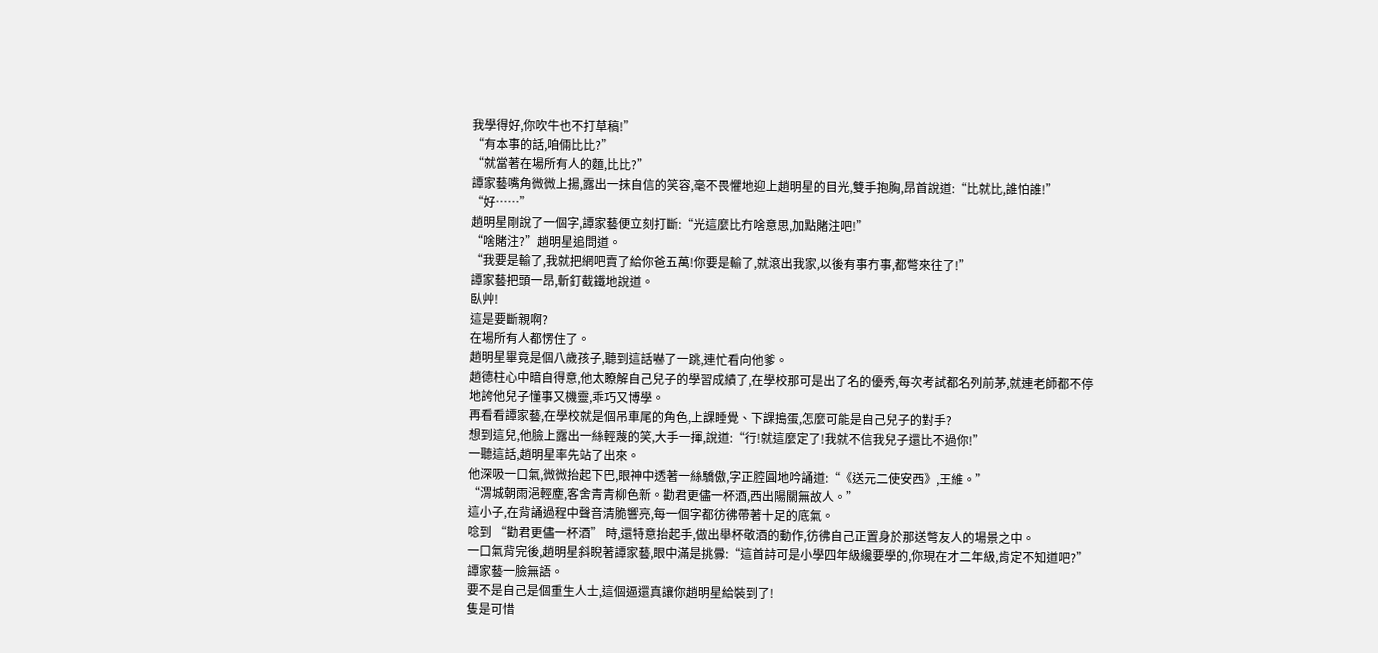我學得好,你吹牛也不打草稿!”
“有本事的話,咱倆比比?”
“就當著在場所有人的麵,比比?”
譚家藝嘴角微微上揚,露出一抹自信的笑容,毫不畏懼地迎上趙明星的目光,雙手抱胸,昂首說道:“比就比,誰怕誰!”
“好……”
趙明星剛說了一個字,譚家藝便立刻打斷:“光這麼比冇啥意思,加點賭注吧!”
“啥賭注?”趙明星追問道。
“我要是輸了,我就把網吧賣了給你爸五萬!你要是輸了,就滾出我家,以後有事冇事,都彆來往了!”
譚家藝把頭一昂,斬釘截鐵地說道。
臥艸!
這是要斷親啊?
在場所有人都愣住了。
趙明星畢竟是個八歲孩子,聽到這話嚇了一跳,連忙看向他爹。
趙德柱心中暗自得意,他太瞭解自己兒子的學習成績了,在學校那可是出了名的優秀,每次考試都名列前茅,就連老師都不停地誇他兒子懂事又機靈,乖巧又博學。
再看看譚家藝,在學校就是個吊車尾的角色,上課睡覺、下課搗蛋,怎麼可能是自己兒子的對手?
想到這兒,他臉上露出一絲輕蔑的笑,大手一揮,說道:“行!就這麼定了!我就不信我兒子還比不過你!”
一聽這話,趙明星率先站了出來。
他深吸一口氣,微微抬起下巴,眼神中透著一絲驕傲,字正腔圓地吟誦道:“《送元二使安西》,王維。”
“渭城朝雨浥輕塵,客舍青青柳色新。勸君更儘一杯酒,西出陽關無故人。”
這小子,在背誦過程中聲音清脆響亮,每一個字都彷彿帶著十足的底氣。
唸到 “勸君更儘一杯酒” 時,還特意抬起手,做出舉杯敬酒的動作,彷彿自己正置身於那送彆友人的場景之中。
一口氣背完後,趙明星斜睨著譚家藝,眼中滿是挑釁:“這首詩可是小學四年級纔要學的,你現在才二年級,肯定不知道吧?”
譚家藝一臉無語。
要不是自己是個重生人士,這個逼還真讓你趙明星給裝到了!
隻是可惜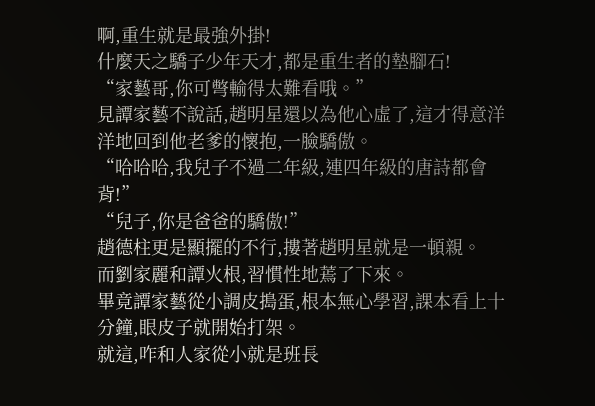啊,重生就是最強外掛!
什麼天之驕子少年天才,都是重生者的墊腳石!
“家藝哥,你可彆輸得太難看哦。”
見譚家藝不說話,趙明星還以為他心虛了,這才得意洋洋地回到他老爹的懷抱,一臉驕傲。
“哈哈哈,我兒子不過二年級,連四年級的唐詩都會背!”
“兒子,你是爸爸的驕傲!”
趙德柱更是顯擺的不行,摟著趙明星就是一頓親。
而劉家麗和譚火根,習慣性地蔫了下來。
畢竟譚家藝從小調皮搗蛋,根本無心學習,課本看上十分鐘,眼皮子就開始打架。
就這,咋和人家從小就是班長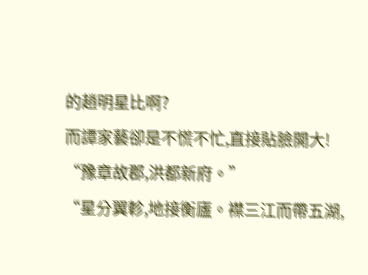的趙明星比啊?
而譚家藝卻是不慌不忙,直接貼臉開大!
“豫章故郡,洪都新府。”
“星分翼軫,地接衡廬。襟三江而帶五湖,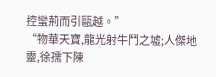控蠻荊而引甌越。”
“物華天寶,龍光射牛鬥之墟;人傑地靈,徐孺下陳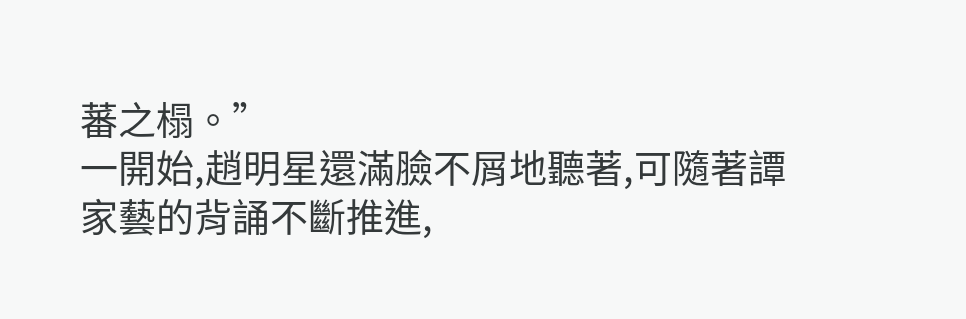蕃之榻。”
一開始,趙明星還滿臉不屑地聽著,可隨著譚家藝的背誦不斷推進,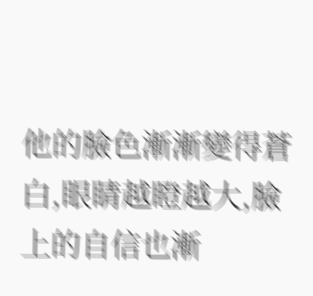他的臉色漸漸變得蒼白,眼睛越瞪越大,臉上的自信也漸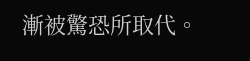漸被驚恐所取代。